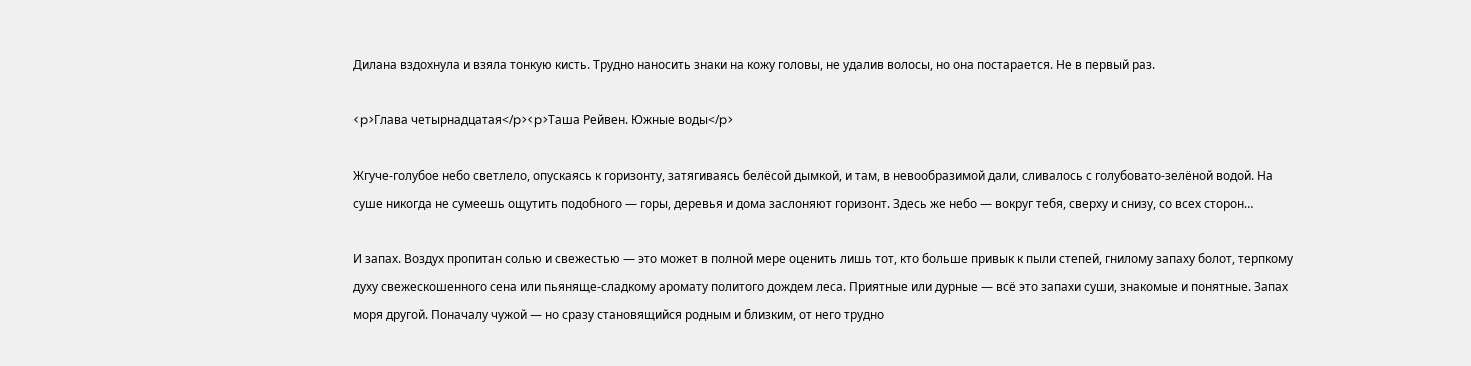Дилана вздохнула и взяла тонкую кисть. Трудно наносить знаки на кожу головы, не удалив волосы, но она постарается. Не в первый раз.

<p>Глава четырнадцатая</p><p>Таша Рейвен. Южные воды</p>

Жгуче-голубое небо светлело, опускаясь к горизонту, затягиваясь белёсой дымкой, и там, в невообразимой дали, сливалось с голубовато-зелёной водой. На суше никогда не сумеешь ощутить подобного — горы, деревья и дома заслоняют горизонт. Здесь же небо — вокруг тебя, сверху и снизу, со всех сторон…

И запах. Воздух пропитан солью и свежестью — это может в полной мере оценить лишь тот, кто больше привык к пыли степей, гнилому запаху болот, терпкому духу свежескошенного сена или пьяняще-сладкому аромату политого дождем леса. Приятные или дурные — всё это запахи суши, знакомые и понятные. Запах моря другой. Поначалу чужой — но сразу становящийся родным и близким, от него трудно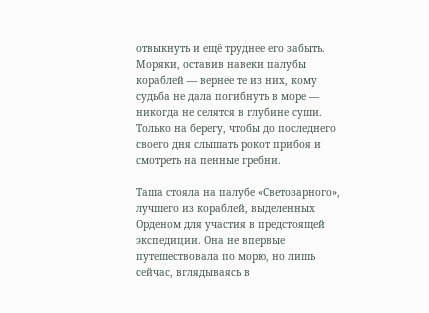отвыкнуть и ещё труднее его забыть. Моряки, оставив навеки палубы кораблей — вернее те из них, кому судьба не дала погибнуть в море — никогда не селятся в глубине суши. Только на берегу, чтобы до последнего своего дня слышать рокот прибоя и смотреть на пенные гребни.

Таша стояла на палубе «Светозарного», лучшего из кораблей, выделенных Орденом для участия в предстоящей экспедиции. Она не впервые путешествовала по морю, но лишь сейчас, вглядываясь в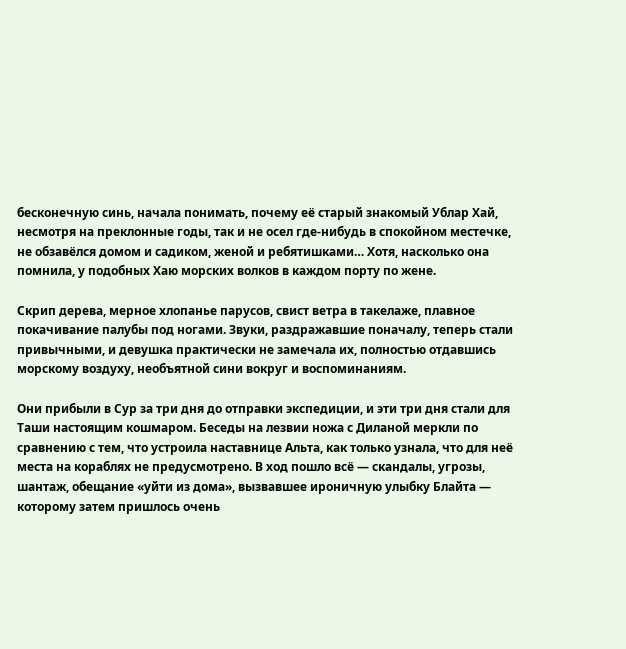бесконечную синь, начала понимать, почему её старый знакомый Ублар Хай, несмотря на преклонные годы, так и не осел где-нибудь в спокойном местечке, не обзавёлся домом и садиком, женой и ребятишками… Хотя, насколько она помнила, у подобных Хаю морских волков в каждом порту по жене.

Скрип дерева, мерное хлопанье парусов, свист ветра в такелаже, плавное покачивание палубы под ногами. Звуки, раздражавшие поначалу, теперь стали привычными, и девушка практически не замечала их, полностью отдавшись морскому воздуху, необъятной сини вокруг и воспоминаниям.

Они прибыли в Сур за три дня до отправки экспедиции, и эти три дня стали для Таши настоящим кошмаром. Беседы на лезвии ножа с Диланой меркли по сравнению с тем, что устроила наставнице Альта, как только узнала, что для неё места на кораблях не предусмотрено. В ход пошло всё — скандалы, угрозы, шантаж, обещание «уйти из дома», вызвавшее ироничную улыбку Блайта — которому затем пришлось очень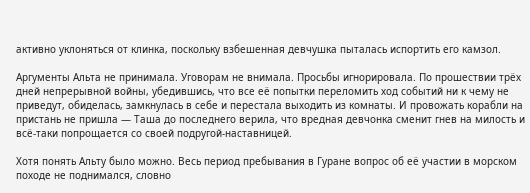активно уклоняться от клинка, поскольку взбешенная девчушка пыталась испортить его камзол.

Аргументы Альта не принимала. Уговорам не внимала. Просьбы игнорировала. По прошествии трёх дней непрерывной войны, убедившись, что все её попытки переломить ход событий ни к чему не приведут, обиделась, замкнулась в себе и перестала выходить из комнаты. И провожать корабли на пристань не пришла — Таша до последнего верила, что вредная девчонка сменит гнев на милость и всё-таки попрощается со своей подругой-наставницей.

Хотя понять Альту было можно. Весь период пребывания в Гуране вопрос об её участии в морском походе не поднимался, словно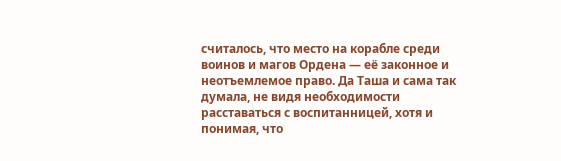считалось, что место на корабле среди воинов и магов Ордена — её законное и неотъемлемое право. Да Таша и сама так думала, не видя необходимости расставаться с воспитанницей, хотя и понимая, что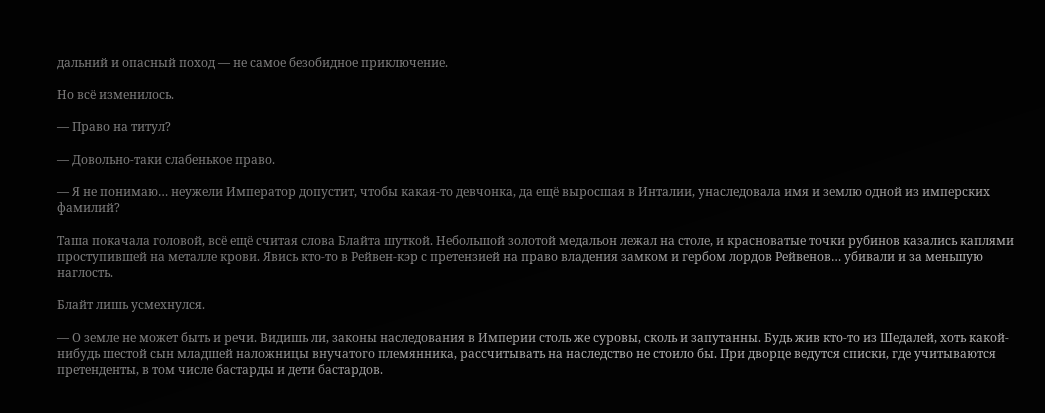дальний и опасный поход — не самое безобидное приключение.

Но всё изменилось.

— Право на титул?

— Довольно-таки слабенькое право.

— Я не понимаю… неужели Император допустит, чтобы какая-то девчонка, да ещё выросшая в Инталии, унаследовала имя и землю одной из имперских фамилий?

Таша покачала головой, всё ещё считая слова Блайта шуткой. Небольшой золотой медальон лежал на столе, и красноватые точки рубинов казались каплями проступившей на металле крови. Явись кто-то в Рейвен-кэр с претензией на право владения замком и гербом лордов Рейвенов… убивали и за меньшую наглость.

Блайт лишь усмехнулся.

— О земле не может быть и речи. Видишь ли, законы наследования в Империи столь же суровы, сколь и запутанны. Будь жив кто-то из Шедалей, хоть какой-нибудь шестой сын младшей наложницы внучатого племянника, рассчитывать на наследство не стоило бы. При дворце ведутся списки, где учитываются претенденты, в том числе бастарды и дети бастардов.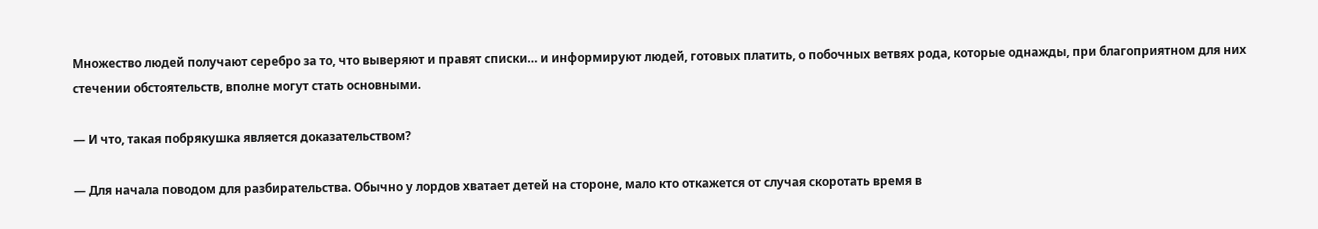Множество людей получают серебро за то, что выверяют и правят списки… и информируют людей, готовых платить, о побочных ветвях рода, которые однажды, при благоприятном для них стечении обстоятельств, вполне могут стать основными.

— И что, такая побрякушка является доказательством?

— Для начала поводом для разбирательства. Обычно у лордов хватает детей на стороне, мало кто откажется от случая скоротать время в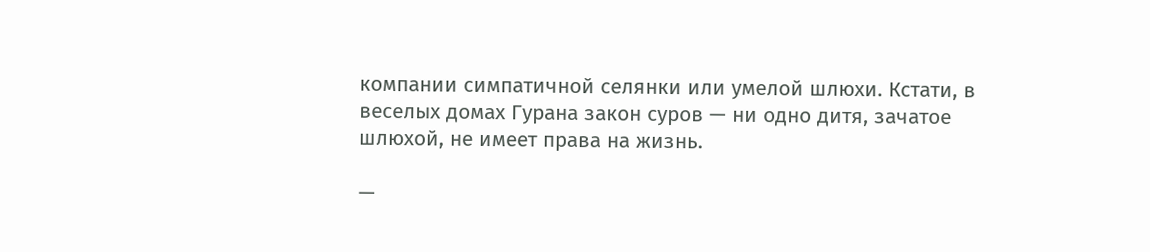компании симпатичной селянки или умелой шлюхи. Кстати, в веселых домах Гурана закон суров — ни одно дитя, зачатое шлюхой, не имеет права на жизнь.

—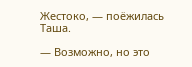Жестоко, — поёжилась Таша.

— Возможно, но это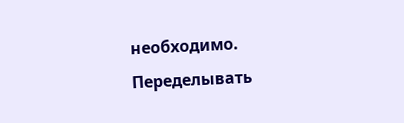необходимо. Переделывать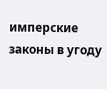имперские законы в угоду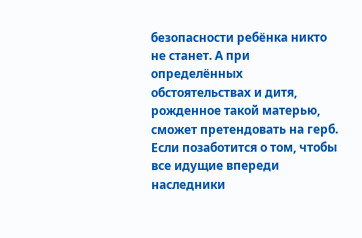безопасности ребёнка никто не станет. А при определённых обстоятельствах и дитя, рожденное такой матерью, сможет претендовать на герб. Если позаботится о том, чтобы все идущие впереди наследники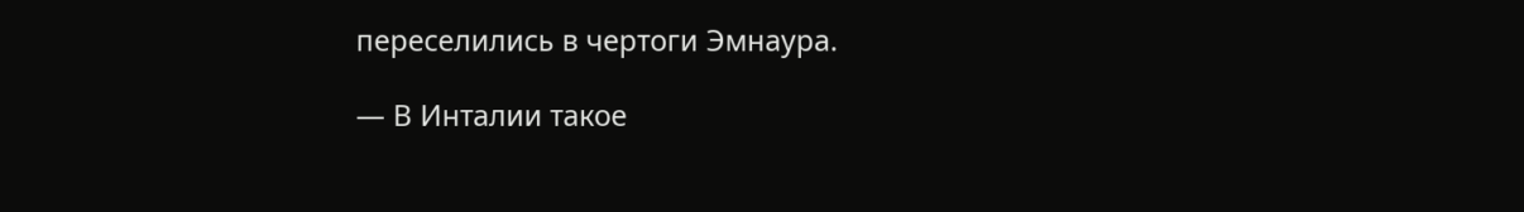переселились в чертоги Эмнаура.

— В Инталии такое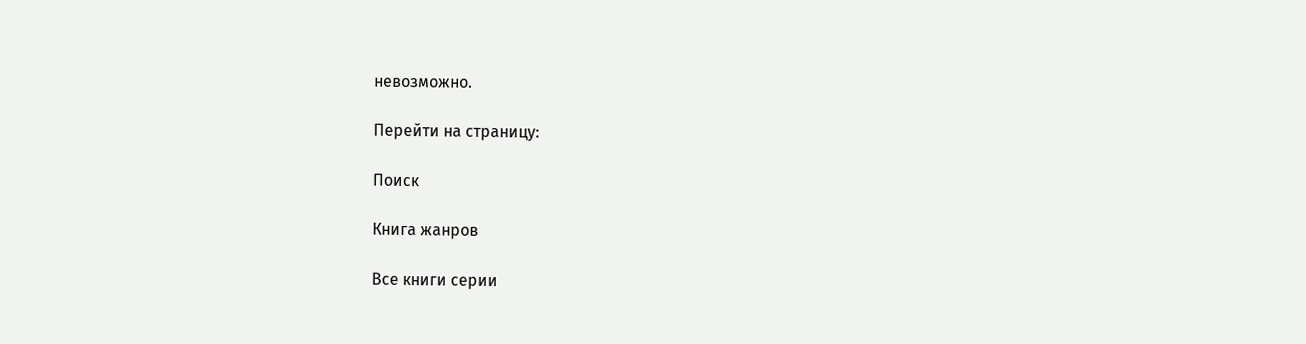невозможно.

Перейти на страницу:

Поиск

Книга жанров

Все книги серии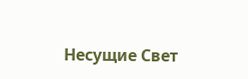Несущие Свет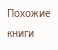Похожие книги